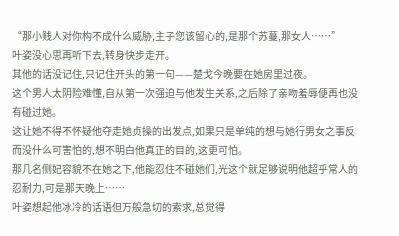“那小贱人对你构不成什么威胁,主子您该留心的,是那个苏蔓,那女人……”
叶姿没心思再听下去,转身快步走开。
其他的话没记住,只记住开头的第一句——楚戈今晚要在她房里过夜。
这个男人太阴险难懂,自从第一次强迫与他发生关系,之后除了亲吻羞辱便再也没有碰过她。
这让她不得不怀疑他夺走她贞操的出发点,如果只是单纯的想与她行男女之事反而没什么可害怕的,想不明白他真正的目的,这更可怕。
那几名侧妃容貌不在她之下,他能忍住不碰她们,光这个就足够说明他超乎常人的忍耐力,可是那天晚上……
叶姿想起他冰冷的话语但万般急切的索求,总觉得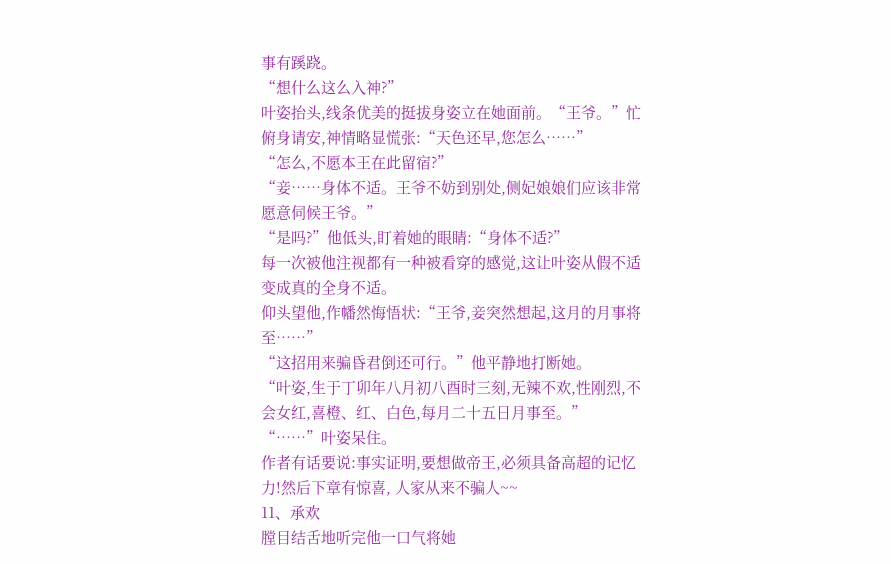事有蹊跷。
“想什么这么入神?”
叶姿抬头,线条优美的挺拔身姿立在她面前。“王爷。”忙俯身请安,神情略显慌张:“天色还早,您怎么……”
“怎么,不愿本王在此留宿?”
“妾……身体不适。王爷不妨到别处,侧妃娘娘们应该非常愿意伺候王爷。”
“是吗?”他低头,盯着她的眼睛:“身体不适?”
每一次被他注视都有一种被看穿的感觉,这让叶姿从假不适变成真的全身不适。
仰头望他,作幡然悔悟状:“王爷,妾突然想起,这月的月事将至……”
“这招用来骗昏君倒还可行。”他平静地打断她。
“叶姿,生于丁卯年八月初八酉时三刻,无辣不欢,性刚烈,不会女红,喜橙、红、白色,每月二十五日月事至。”
“……”叶姿呆住。
作者有话要说:事实证明,要想做帝王,必须具备高超的记忆力!然后下章有惊喜, 人家从来不骗人~~
11、承欢
膛目结舌地听完他一口气将她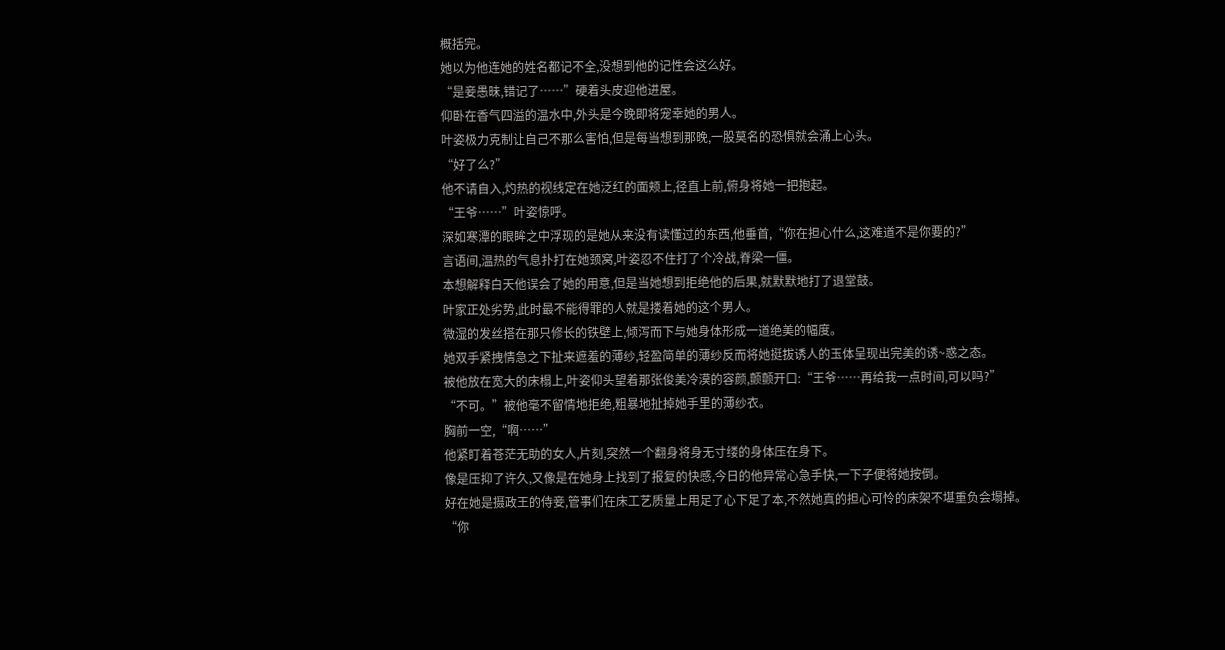概括完。
她以为他连她的姓名都记不全,没想到他的记性会这么好。
“是妾愚昧,错记了……”硬着头皮迎他进屋。
仰卧在香气四溢的温水中,外头是今晚即将宠幸她的男人。
叶姿极力克制让自己不那么害怕,但是每当想到那晚,一股莫名的恐惧就会涌上心头。
“好了么?”
他不请自入,灼热的视线定在她泛红的面颊上,径直上前,俯身将她一把抱起。
“王爷……”叶姿惊呼。
深如寒潭的眼眸之中浮现的是她从来没有读懂过的东西,他垂首,“你在担心什么,这难道不是你要的?”
言语间,温热的气息扑打在她颈窝,叶姿忍不住打了个冷战,脊梁一僵。
本想解释白天他误会了她的用意,但是当她想到拒绝他的后果,就默默地打了退堂鼓。
叶家正处劣势,此时最不能得罪的人就是搂着她的这个男人。
微湿的发丝搭在那只修长的铁壁上,倾泻而下与她身体形成一道绝美的幅度。
她双手紧拽情急之下扯来遮羞的薄纱,轻盈简单的薄纱反而将她挺拔诱人的玉体呈现出完美的诱~惑之态。
被他放在宽大的床榻上,叶姿仰头望着那张俊美冷漠的容颜,颤颤开口:“王爷……再给我一点时间,可以吗?”
“不可。”被他毫不留情地拒绝,粗暴地扯掉她手里的薄纱衣。
胸前一空,“啊……”
他紧盯着苍茫无助的女人,片刻,突然一个翻身将身无寸缕的身体压在身下。
像是压抑了许久,又像是在她身上找到了报复的快感,今日的他异常心急手快,一下子便将她按倒。
好在她是摄政王的侍妾,管事们在床工艺质量上用足了心下足了本,不然她真的担心可怜的床架不堪重负会塌掉。
“你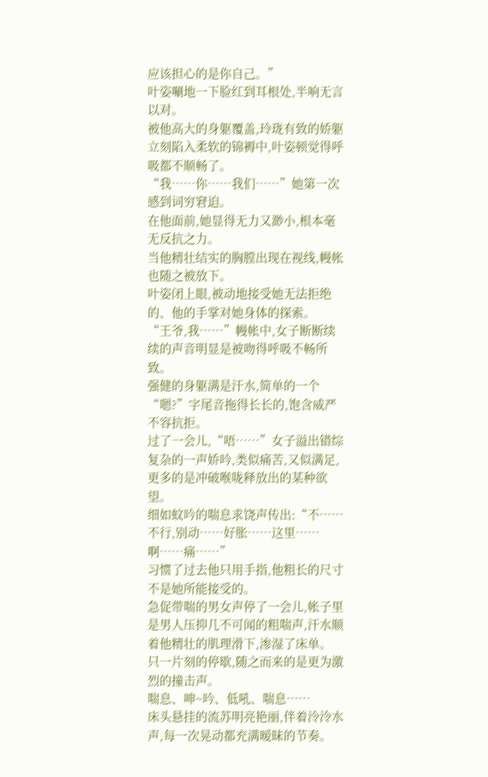应该担心的是你自己。”
叶姿唰地一下脸红到耳根处,半响无言以对。
被他高大的身躯覆盖,玲珑有致的娇躯立刻陷入柔软的锦褥中,叶姿顿觉得呼吸都不顺畅了。
“我……你……我们……”她第一次感到词穷窘迫。
在他面前,她显得无力又渺小,根本毫无反抗之力。
当他精壮结实的胸膛出现在视线,幔帐也随之被放下。
叶姿闭上眼,被动地接受她无法拒绝的、他的手掌对她身体的探索。
“王爷,我……”幔帐中,女子断断续续的声音明显是被吻得呼吸不畅所致。
强健的身躯满是汗水,简单的一个“嗯?”字尾音拖得长长的,饱含威严不容抗拒。
过了一会儿,“唔……”女子溢出错综复杂的一声娇吟,类似痛苦,又似满足,更多的是冲破喉咙释放出的某种欲望。
细如蚊吟的喘息求饶声传出:“不……不行,别动……好胀……这里……啊……痛……”
习惯了过去他只用手指,他粗长的尺寸不是她所能接受的。
急促带喘的男女声停了一会儿,帐子里是男人压抑几不可闻的粗喘声,汗水顺着他精壮的肌理滑下,渗湿了床单。
只一片刻的停歇,随之而来的是更为激烈的撞击声。
喘息、呻~吟、低吼、喘息……
床头悬挂的流苏明亮艳丽,伴着泠泠水声,每一次晃动都充满暧昧的节奏。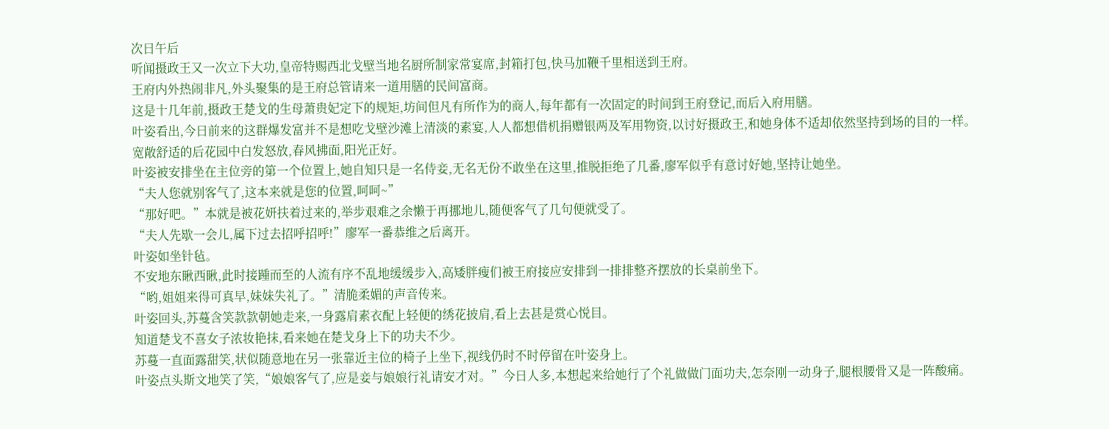次日午后
听闻摄政王又一次立下大功,皇帝特赐西北戈壁当地名厨所制家常宴席,封箱打包,快马加鞭千里相送到王府。
王府内外热闹非凡,外头聚集的是王府总管请来一道用膳的民间富商。
这是十几年前,摄政王楚戈的生母萧贵妃定下的规矩,坊间但凡有所作为的商人,每年都有一次固定的时间到王府登记,而后入府用膳。
叶姿看出,今日前来的这群爆发富并不是想吃戈壁沙滩上清淡的素宴,人人都想借机捐赠银两及军用物资,以讨好摄政王,和她身体不适却依然坚持到场的目的一样。
宽敞舒适的后花园中白发怒放,春风拂面,阳光正好。
叶姿被安排坐在主位旁的第一个位置上,她自知只是一名侍妾,无名无份不敢坐在这里,推脱拒绝了几番,廖军似乎有意讨好她,坚持让她坐。
“夫人您就别客气了,这本来就是您的位置,呵呵~”
“那好吧。”本就是被花妍扶着过来的,举步艰难之余懒于再挪地儿,随便客气了几句便就受了。
“夫人先歇一会儿,属下过去招呼招呼!”廖军一番恭维之后离开。
叶姿如坐针毡。
不安地东瞅西瞅,此时接踵而至的人流有序不乱地缓缓步入,高矮胖瘦们被王府接应安排到一排排整齐摆放的长桌前坐下。
“哟,姐姐来得可真早,妹妹失礼了。”清脆柔媚的声音传来。
叶姿回头,苏蔓含笑款款朝她走来,一身露肩素衣配上轻便的绣花披肩,看上去甚是赏心悦目。
知道楚戈不喜女子浓妆艳抹,看来她在楚戈身上下的功夫不少。
苏蔓一直面露甜笑,状似随意地在另一张靠近主位的椅子上坐下,视线仍时不时停留在叶姿身上。
叶姿点头斯文地笑了笑,“娘娘客气了,应是妾与娘娘行礼请安才对。”今日人多,本想起来给她行了个礼做做门面功夫,怎奈刚一动身子,腿根腰骨又是一阵酸痛。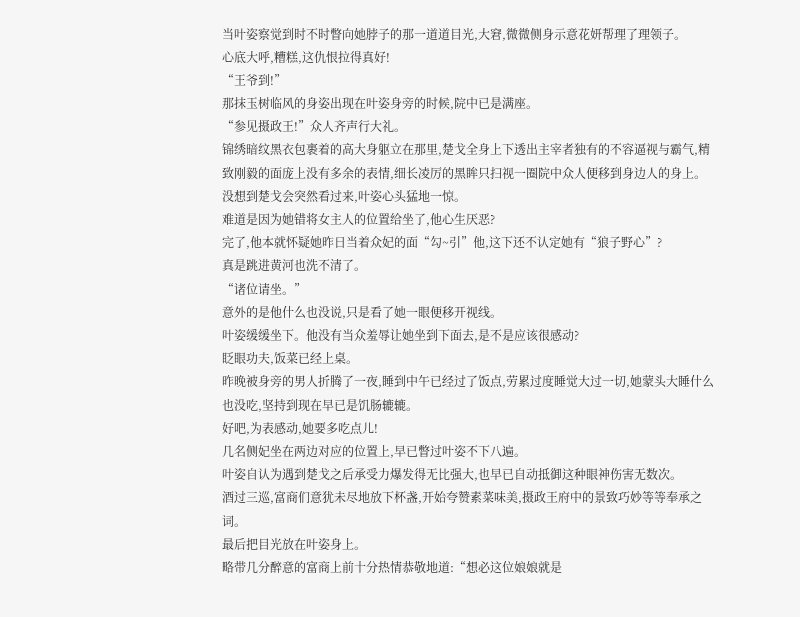当叶姿察觉到时不时瞥向她脖子的那一道道目光,大窘,微微侧身示意花妍帮理了理领子。
心底大呼,糟糕,这仇恨拉得真好!
“王爷到!”
那抹玉树临风的身姿出现在叶姿身旁的时候,院中已是满座。
“参见摄政王!”众人齐声行大礼。
锦绣暗纹黑衣包裹着的高大身躯立在那里,楚戈全身上下透出主宰者独有的不容逼视与霸气,精致刚毅的面庞上没有多余的表情,细长凌厉的黑眸只扫视一圈院中众人便移到身边人的身上。
没想到楚戈会突然看过来,叶姿心头猛地一惊。
难道是因为她错将女主人的位置给坐了,他心生厌恶?
完了,他本就怀疑她昨日当着众妃的面“勾~引”他,这下还不认定她有“狼子野心”?
真是跳进黄河也洗不清了。
“诸位请坐。”
意外的是他什么也没说,只是看了她一眼便移开视线。
叶姿缓缓坐下。他没有当众羞辱让她坐到下面去,是不是应该很感动?
眨眼功夫,饭菜已经上桌。
昨晚被身旁的男人折腾了一夜,睡到中午已经过了饭点,劳累过度睡觉大过一切,她蒙头大睡什么也没吃,坚持到现在早已是饥肠辘辘。
好吧,为表感动,她要多吃点儿!
几名侧妃坐在两边对应的位置上,早已瞥过叶姿不下八遍。
叶姿自认为遇到楚戈之后承受力爆发得无比强大,也早已自动抵御这种眼神伤害无数次。
酒过三巡,富商们意犹未尽地放下杯盏,开始夸赞素菜味美,摄政王府中的景致巧妙等等奉承之词。
最后把目光放在叶姿身上。
略带几分醉意的富商上前十分热情恭敬地道:“想必这位娘娘就是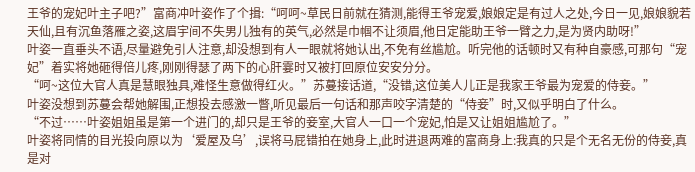王爷的宠妃叶主子吧?”富商冲叶姿作了个揖:“呵呵~草民日前就在猜测,能得王爷宠爱,娘娘定是有过人之处,今日一见,娘娘貌若天仙,且有沉鱼落雁之姿,这眉宇间不失男儿独有的英气,必然是巾帼不让须眉,他日定能助王爷一臂之力,是为贤内助呀!”
叶姿一直垂头不语,尽量避免引人注意,却没想到有人一眼就将她认出,不免有丝尴尬。听完他的话顿时又有种自豪感,可那句“宠妃”着实将她砸得倍儿疼,刚刚得瑟了两下的心肝霎时又被打回原位安安分分。
“呵~这位大官人真是慧眼独具,难怪生意做得红火。”苏蔓接话道,“没错,这位美人儿正是我家王爷最为宠爱的侍妾。”
叶姿没想到苏蔓会帮她解围,正想投去感激一瞥,听见最后一句话和那声咬字清楚的“侍妾”时,又似乎明白了什么。
“不过……叶姿姐姐虽是第一个进门的,却只是王爷的妾室,大官人一口一个宠妃,怕是又让姐姐尴尬了。”
叶姿将同情的目光投向原以为‘爱屋及乌’,误将马屁错拍在她身上,此时进退两难的富商身上:我真的只是个无名无份的侍妾,真是对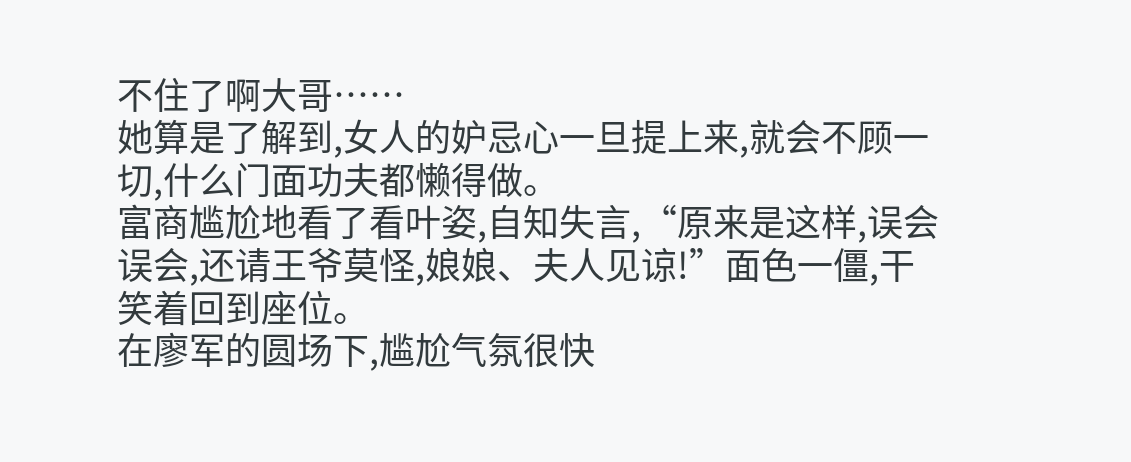不住了啊大哥……
她算是了解到,女人的妒忌心一旦提上来,就会不顾一切,什么门面功夫都懒得做。
富商尴尬地看了看叶姿,自知失言,“原来是这样,误会误会,还请王爷莫怪,娘娘、夫人见谅!”面色一僵,干笑着回到座位。
在廖军的圆场下,尴尬气氛很快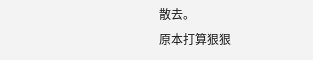散去。
原本打算狠狠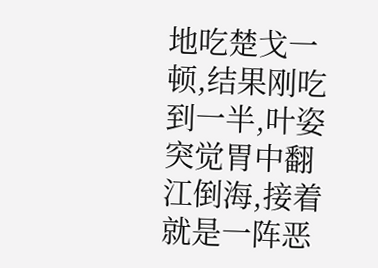地吃楚戈一顿,结果刚吃到一半,叶姿突觉胃中翻江倒海,接着就是一阵恶